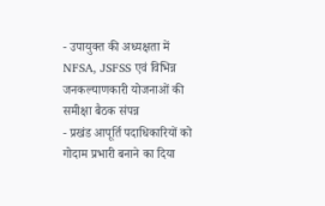- उपायुक्त की अध्यक्षता में NFSA, JSFSS एवं विभिन्न जनकल्याणकारी योजनाओं की समीक्षा बैठक संपन्न
- प्रखंड आपूर्ति पदाधिकारियों को गोदाम प्रभारी बनाने का दिया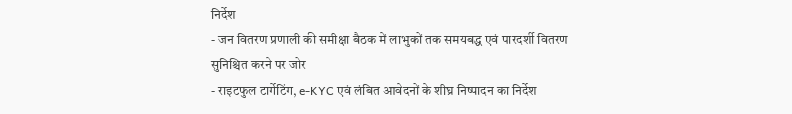निर्देश
- जन वितरण प्रणाली की समीक्षा बैठक में लाभुकों तक समयबद्ध एवं पारदर्शी वितरण सुनिश्चित करने पर जोर
- राइटफुल टार्गेटिंग, e-KYC एवं लंबित आवेदनों के शीघ्र निष्पादन का निर्देश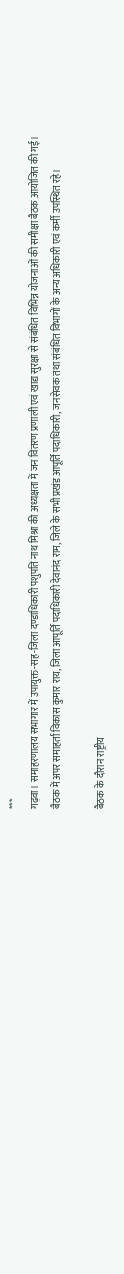***
गढ़वा। समाहरणालय सभागार में उपायुक्त-सह-जिला दण्डाधिकारी पशुपति नाथ मिश्रा की अध्यक्षता में जन वितरण प्रणाली एवं खाद्य सुरक्षा से संबंधित विभिन्न योजनाओं की समीक्षा बैठक आयोजित की गई। बैठक में अपर समाहर्ता विकास कुमार राय, जिला आपूर्ति पदाधिकारी देवानंद राम, जिले के सभी प्रखंड आपूर्ति पदाधिकारी, जनसेवक तथा संबंधित विभागों के अन्य अधिकारी एवं कर्मी उपस्थित रहे।

बैठक के दौरान राष्ट्रीय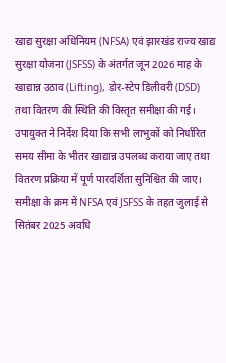खाद्य सुरक्षा अधिनियम (NFSA) एवं झारखंड राज्य खाद्य सुरक्षा योजना (JSFSS) के अंतर्गत जून 2026 माह के खाद्यान्न उठाव (Lifting), डोर-स्टेप डिलीवरी (DSD) तथा वितरण की स्थिति की विस्तृत समीक्षा की गई। उपायुक्त ने निर्देश दिया कि सभी लाभुकों को निर्धारित समय सीमा के भीतर खाद्यान्न उपलब्ध कराया जाए तथा वितरण प्रक्रिया में पूर्ण पारदर्शिता सुनिश्चित की जाए।
समीक्षा के क्रम में NFSA एवं JSFSS के तहत जुलाई से सितंबर 2025 अवधि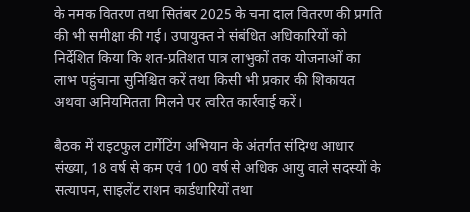के नमक वितरण तथा सितंबर 2025 के चना दाल वितरण की प्रगति की भी समीक्षा की गई। उपायुक्त ने संबंधित अधिकारियों को निर्देशित किया कि शत-प्रतिशत पात्र लाभुकों तक योजनाओं का लाभ पहुंचाना सुनिश्चित करें तथा किसी भी प्रकार की शिकायत अथवा अनियमितता मिलने पर त्वरित कार्रवाई करें।

बैठक में राइटफुल टार्गेटिंग अभियान के अंतर्गत संदिग्ध आधार संख्या, 18 वर्ष से कम एवं 100 वर्ष से अधिक आयु वाले सदस्यों के सत्यापन, साइलेंट राशन कार्डधारियों तथा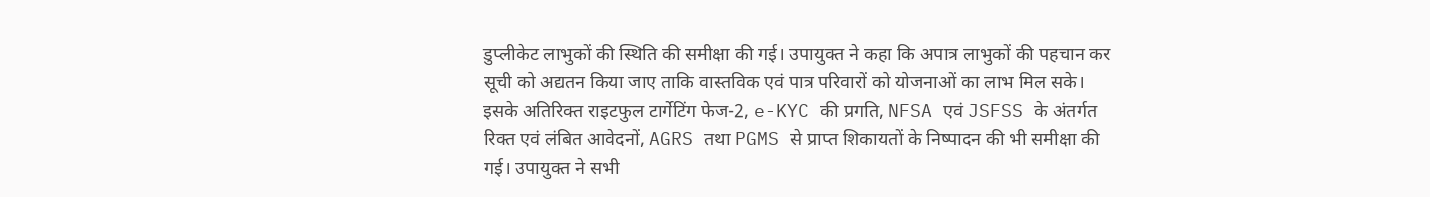डुप्लीकेट लाभुकों की स्थिति की समीक्षा की गई। उपायुक्त ने कहा कि अपात्र लाभुकों की पहचान कर सूची को अद्यतन किया जाए ताकि वास्तविक एवं पात्र परिवारों को योजनाओं का लाभ मिल सके।
इसके अतिरिक्त राइटफुल टार्गेटिंग फेज-2, e-KYC की प्रगति, NFSA एवं JSFSS के अंतर्गत रिक्त एवं लंबित आवेदनों, AGRS तथा PGMS से प्राप्त शिकायतों के निष्पादन की भी समीक्षा की गई। उपायुक्त ने सभी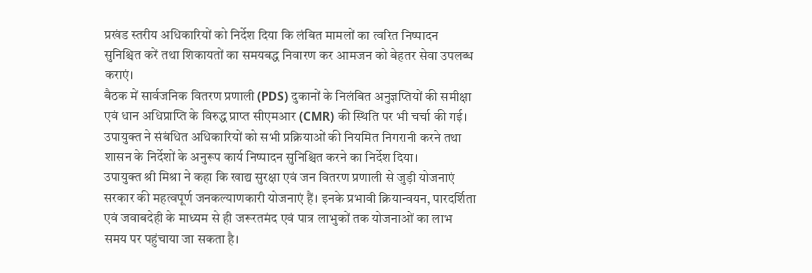प्रखंड स्तरीय अधिकारियों को निर्देश दिया कि लंबित मामलों का त्वरित निष्पादन सुनिश्चित करें तथा शिकायतों का समयबद्ध निवारण कर आमजन को बेहतर सेवा उपलब्ध कराएं।
बैठक में सार्वजनिक वितरण प्रणाली (PDS) दुकानों के निलंबित अनुज्ञप्तियों की समीक्षा एवं धान अधिप्राप्ति के विरुद्ध प्राप्त सीएमआर (CMR) की स्थिति पर भी चर्चा की गई। उपायुक्त ने संबंधित अधिकारियों को सभी प्रक्रियाओं की नियमित निगरानी करने तथा शासन के निर्देशों के अनुरूप कार्य निष्पादन सुनिश्चित करने का निर्देश दिया।
उपायुक्त श्री मिश्रा ने कहा कि खाद्य सुरक्षा एवं जन वितरण प्रणाली से जुड़ी योजनाएं सरकार की महत्वपूर्ण जनकल्याणकारी योजनाएं हैं। इनके प्रभावी क्रियान्वयन, पारदर्शिता एवं जवाबदेही के माध्यम से ही जरूरतमंद एवं पात्र लाभुकों तक योजनाओं का लाभ समय पर पहुंचाया जा सकता है।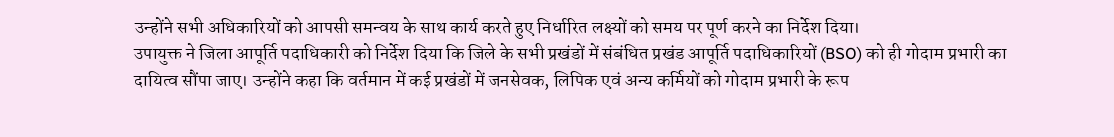उन्होंने सभी अधिकारियों को आपसी समन्वय के साथ कार्य करते हुए निर्धारित लक्ष्यों को समय पर पूर्ण करने का निर्देश दिया।
उपायुक्त ने जिला आपूर्ति पदाधिकारी को निर्देश दिया कि जिले के सभी प्रखंडों में संबंधित प्रखंड आपूर्ति पदाधिकारियों (BSO) को ही गोदाम प्रभारी का दायित्व सौंपा जाए। उन्होंने कहा कि वर्तमान में कई प्रखंडों में जनसेवक, लिपिक एवं अन्य कर्मियों को गोदाम प्रभारी के रूप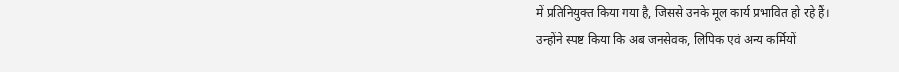में प्रतिनियुक्त किया गया है, जिससे उनके मूल कार्य प्रभावित हो रहे हैं।
उन्होंने स्पष्ट किया कि अब जनसेवक, लिपिक एवं अन्य कर्मियों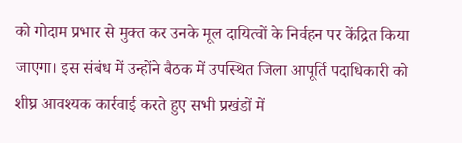को गोदाम प्रभार से मुक्त कर उनके मूल दायित्वों के निर्वहन पर केंद्रित किया जाएगा। इस संबंध में उन्होंने बैठक में उपस्थित जिला आपूर्ति पदाधिकारी को शीघ्र आवश्यक कार्रवाई करते हुए सभी प्रखंडों में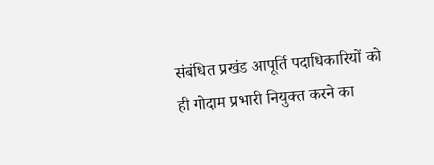संबंधित प्रखंड आपूर्ति पदाधिकारियों को ही गोदाम प्रभारी नियुक्त करने का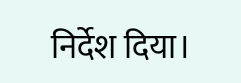निर्देश दिया।